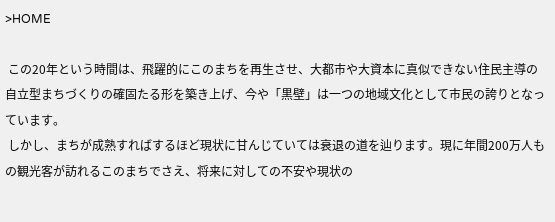>HOME

 この20年という時間は、飛躍的にこのまちを再生させ、大都市や大資本に真似できない住民主導の自立型まちづくりの確固たる形を築き上げ、今や「黒壁」は一つの地域文化として市民の誇りとなっています。
 しかし、まちが成熟すればするほど現状に甘んじていては衰退の道を辿ります。現に年間200万人もの観光客が訪れるこのまちでさえ、将来に対しての不安や現状の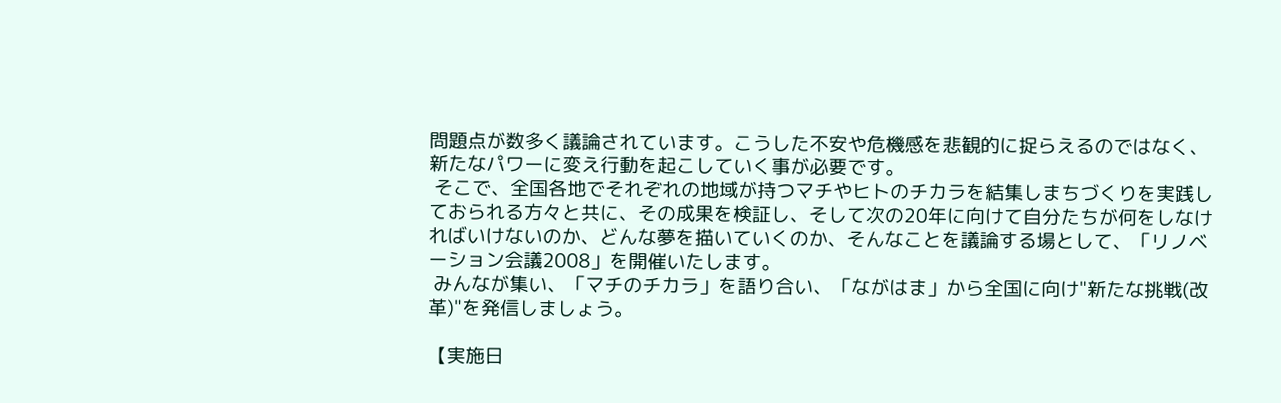問題点が数多く議論されています。こうした不安や危機感を悲観的に捉らえるのではなく、新たなパワーに変え行動を起こしていく事が必要です。
 そこで、全国各地でそれぞれの地域が持つマチやヒトのチカラを結集しまちづくりを実践しておられる方々と共に、その成果を検証し、そして次の20年に向けて自分たちが何をしなければいけないのか、どんな夢を描いていくのか、そんなことを議論する場として、「リノベーション会議2008」を開催いたします。
 みんなが集い、「マチのチカラ」を語り合い、「ながはま」から全国に向け"新たな挑戦(改革)"を発信しましょう。

【実施日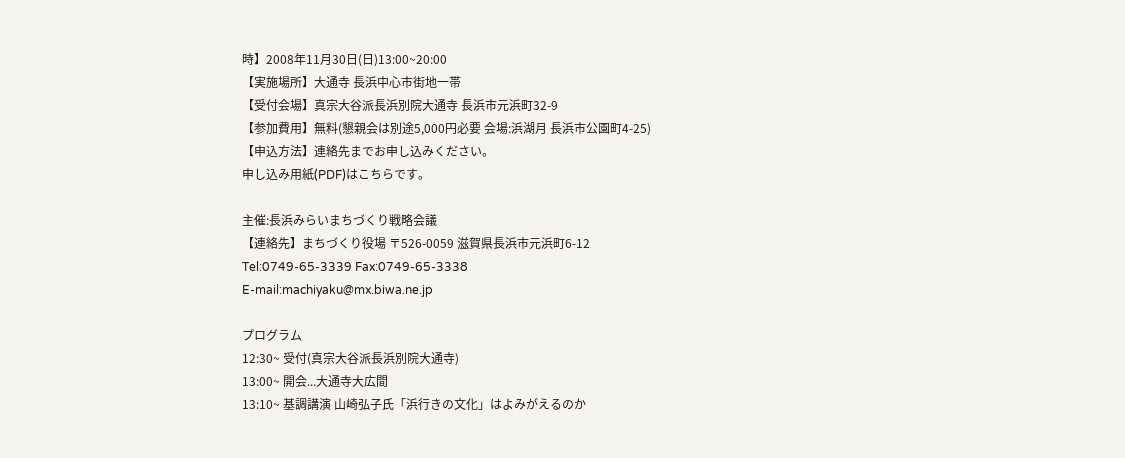時】2008年11月30日(日)13:00~20:00
【実施場所】大通寺 長浜中心市街地一帯
【受付会場】真宗大谷派長浜別院大通寺 長浜市元浜町32-9
【参加費用】無料(懇親会は別途5,000円必要 会場:浜湖月 長浜市公園町4-25)
【申込方法】連絡先までお申し込みください。
申し込み用紙(PDF)はこちらです。

主催:長浜みらいまちづくり戦略会議
【連絡先】まちづくり役場 〒526-0059 滋賀県長浜市元浜町6-12
Tel:0749-65-3339 Fax:0749-65-3338
E-mail:machiyaku@mx.biwa.ne.jp

プログラム
12:30~ 受付(真宗大谷派長浜別院大通寺)
13:00~ 開会...大通寺大広間
13:10~ 基調講演 山崎弘子氏「浜行きの文化」はよみがえるのか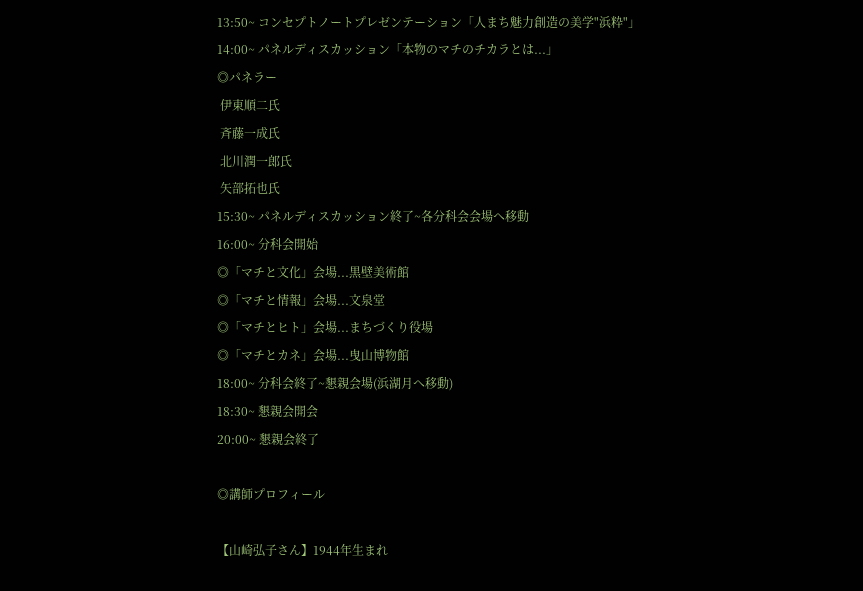13:50~ コンセプトノートプレゼンテーション「人まち魅力創造の美学"浜粋"」
14:00~ パネルディスカッション「本物のマチのチカラとは...」
◎パネラー
 伊東順二氏
 斉藤一成氏
 北川潤一郎氏
 矢部拓也氏
15:30~ パネルディスカッション終了~各分科会会場へ移動
16:00~ 分科会開始
◎「マチと文化」会場...黒壁美術館
◎「マチと情報」会場...文泉堂
◎「マチとヒト」会場...まちづくり役場
◎「マチとカネ」会場...曳山博物館
18:00~ 分科会終了~懇親会場(浜湖月へ移動)
18:30~ 懇親会開会
20:00~ 懇親会終了

◎講師プロフィール

【山崎弘子さん】1944年生まれ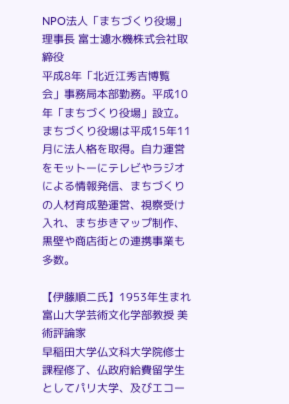NPO法人「まちづくり役場」理事長 富士濾水機株式会社取締役
平成8年「北近江秀吉博覧会」事務局本部勤務。平成10年「まちづくり役場」設立。まちづくり役場は平成15年11月に法人格を取得。自力運営をモットーにテレビやラジオによる情報発信、まちづくりの人材育成塾運営、視察受け入れ、まち歩きマップ制作、黒壁や商店街との連携事業も多数。

【伊藤順二氏】1953年生まれ
富山大学芸術文化学部教授 美術評論家
早稲田大学仏文科大学院修士課程修了、仏政府給費留学生としてパリ大学、及びエコー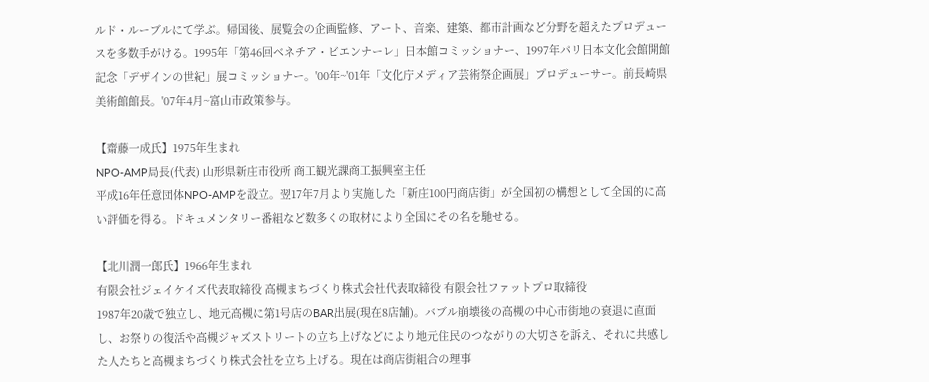ルド・ルーブルにて学ぶ。帰国後、展覧会の企画監修、アート、音楽、建築、都市計画など分野を超えたプロデュースを多数手がける。1995年「第46回ベネチア・ビエンナーレ」日本館コミッショナー、1997年パリ日本文化会館開館記念「デザインの世紀」展コミッショナー。'00年~'01年「文化庁メディア芸術祭企画展」プロデューサー。前長崎県美術館館長。'07年4月~富山市政策参与。

【齋藤一成氏】1975年生まれ
NPO-AMP局長(代表) 山形県新庄市役所 商工観光課商工振興室主任
平成16年任意団体NPO-AMPを設立。翌17年7月より実施した「新庄100円商店街」が全国初の構想として全国的に高い評価を得る。ドキュメンタリー番組など数多くの取材により全国にその名を馳せる。

【北川潤一郎氏】1966年生まれ
有限会社ジェイケイズ代表取締役 高槻まちづくり株式会社代表取締役 有限会社ファットプロ取締役
1987年20歳で独立し、地元高槻に第1号店のBAR出展(現在8店舗)。バブル崩壊後の高槻の中心市街地の衰退に直面し、お祭りの復活や高槻ジャズストリートの立ち上げなどにより地元住民のつながりの大切さを訴え、それに共感した人たちと高槻まちづくり株式会社を立ち上げる。現在は商店街組合の理事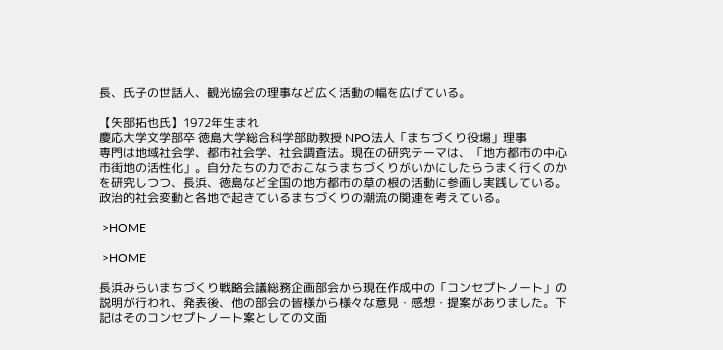長、氏子の世話人、観光協会の理事など広く活動の幅を広げている。

【矢部拓也氏】1972年生まれ
慶応大学文学部卒 徳島大学総合科学部助教授 NPO法人「まちづくり役場」理事
専門は地域社会学、都市社会学、社会調査法。現在の研究テーマは、「地方都市の中心市街地の活性化」。自分たちの力でおこなうまちづくりがいかにしたらうまく行くのかを研究しつつ、長浜、徳島など全国の地方都市の草の根の活動に参画し実践している。政治的社会変動と各地で起きているまちづくりの潮流の関連を考えている。

 >HOME

 >HOME

長浜みらいまちづくり戦略会議総務企画部会から現在作成中の「コンセプトノート」の説明が行われ、発表後、他の部会の皆様から様々な意見・感想・提案がありました。下記はそのコンセプトノート案としての文面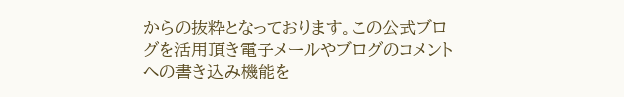からの抜粋となっております。この公式ブログを活用頂き電子メールやブログのコメントへの書き込み機能を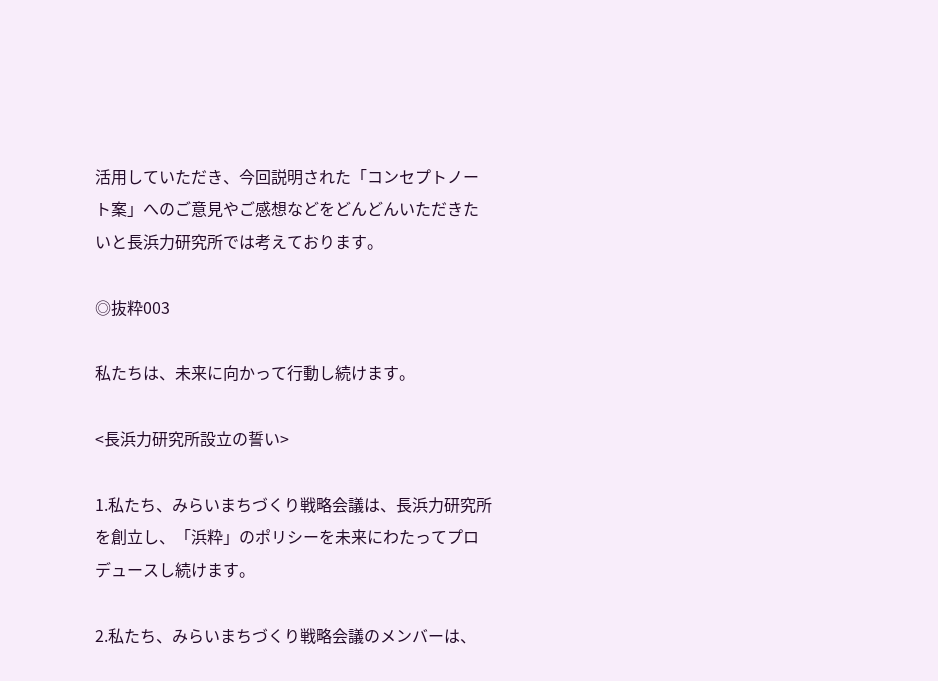活用していただき、今回説明された「コンセプトノート案」へのご意見やご感想などをどんどんいただきたいと長浜力研究所では考えております。

◎抜粋003

私たちは、未来に向かって行動し続けます。

<長浜力研究所設立の誓い>

1.私たち、みらいまちづくり戦略会議は、長浜力研究所を創立し、「浜粋」のポリシーを未来にわたってプロデュースし続けます。

2.私たち、みらいまちづくり戦略会議のメンバーは、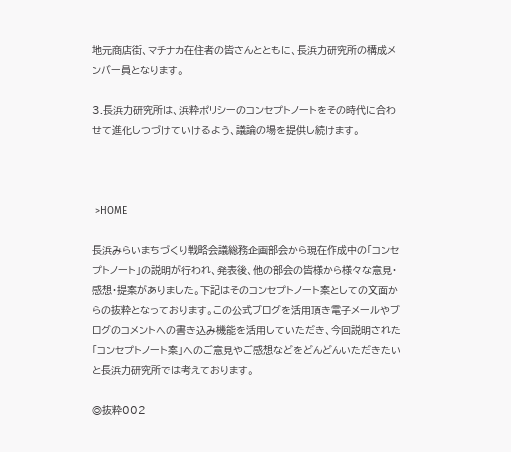地元商店街、マチナカ在住者の皆さんとともに、長浜力研究所の構成メンバー員となります。

3.長浜力研究所は、浜粋ポリシーのコンセプトノートをその時代に合わせて進化しつづけていけるよう、議論の場を提供し続けます。



 >HOME

長浜みらいまちづくり戦略会議総務企画部会から現在作成中の「コンセプトノート」の説明が行われ、発表後、他の部会の皆様から様々な意見・感想・提案がありました。下記はそのコンセプトノート案としての文面からの抜粋となっております。この公式ブログを活用頂き電子メールやブログのコメントへの書き込み機能を活用していただき、今回説明された「コンセプトノート案」へのご意見やご感想などをどんどんいただきたいと長浜力研究所では考えております。

◎抜粋002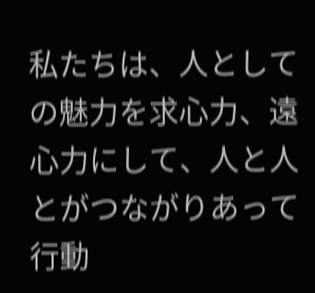私たちは、人としての魅力を求心力、遠心力にして、人と人とがつながりあって行動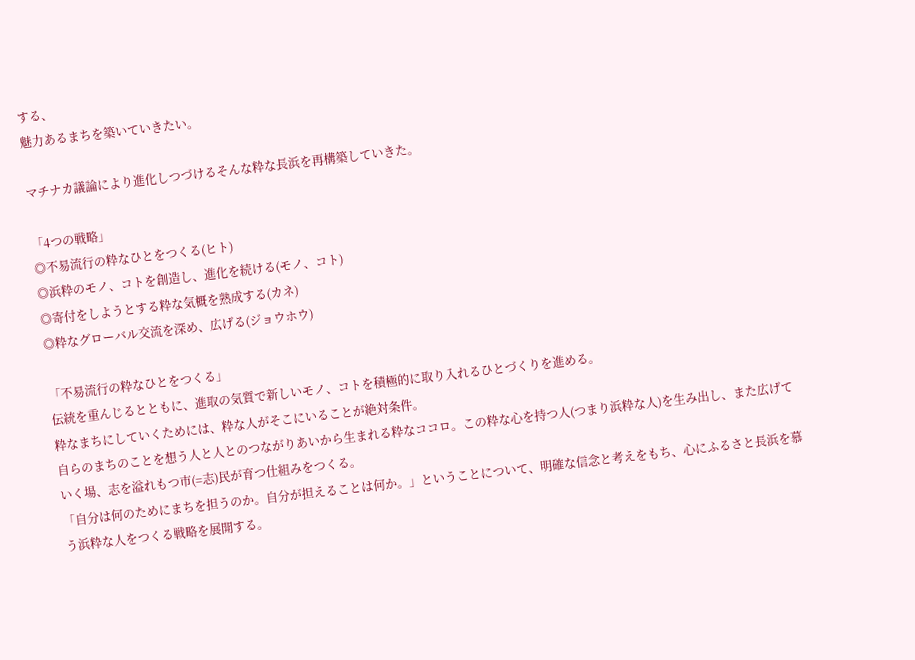する、
魅力あるまちを築いていきたい。

マチナカ議論により進化しつづけるそんな粋な長浜を再構築していきた。

「4つの戦略」
◎不易流行の粋なひとをつくる(ヒト)
◎浜粋のモノ、コトを創造し、進化を続ける(モノ、コト)
◎寄付をしようとする粋な気概を熟成する(カネ)
◎粋なグローバル交流を深め、広げる(ジョウホウ)

「不易流行の粋なひとをつくる」
伝統を重んじるとともに、進取の気質で新しいモノ、コトを積極的に取り入れるひとづくりを進める。
粋なまちにしていくためには、粋な人がそこにいることが絶対条件。
自らのまちのことを想う人と人とのつながりあいから生まれる粋なココロ。この粋な心を持つ人(つまり浜粋な人)を生み出し、また広げていく場、志を溢れもつ市(=志)民が育つ仕組みをつくる。
「自分は何のためにまちを担うのか。自分が担えることは何か。」ということについて、明確な信念と考えをもち、心にふるさと長浜を慕う浜粋な人をつくる戦略を展開する。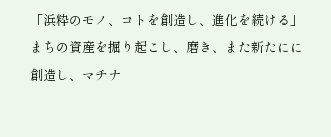「浜粋のモノ、コトを創造し、進化を続ける」
まちの資産を掘り起こし、磨き、また新たにに創造し、マチナ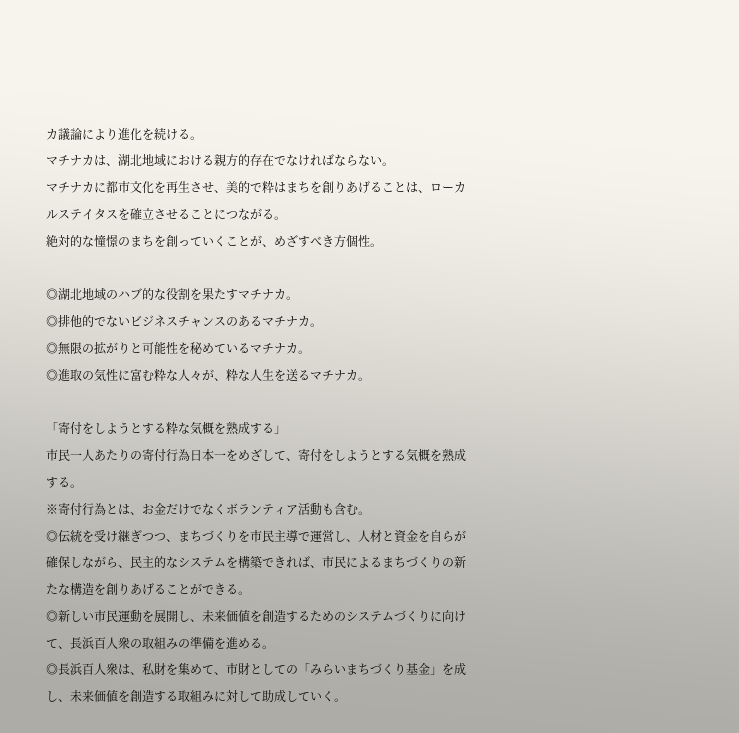カ議論により進化を続ける。
マチナカは、湖北地域における親方的存在でなければならない。
マチナカに都市文化を再生させ、美的で粋はまちを創りあげることは、ローカルステイタスを確立させることにつながる。
絶対的な憧憬のまちを創っていくことが、めざすべき方個性。

◎湖北地域のハブ的な役割を果たすマチナカ。
◎排他的でないビジネスチャンスのあるマチナカ。
◎無限の拡がりと可能性を秘めているマチナカ。
◎進取の気性に富む粋な人々が、粋な人生を送るマチナカ。

「寄付をしようとする粋な気概を熟成する」
市民一人あたりの寄付行為日本一をめざして、寄付をしようとする気概を熟成する。
※寄付行為とは、お金だけでなくボランティア活動も含む。
◎伝統を受け継ぎつつ、まちづくりを市民主導で運営し、人材と資金を自らが確保しながら、民主的なシステムを構築できれば、市民によるまちづくりの新たな構造を創りあげることができる。
◎新しい市民運動を展開し、未来価値を創造するためのシステムづくりに向けて、長浜百人衆の取組みの準備を進める。
◎長浜百人衆は、私財を集めて、市財としての「みらいまちづくり基金」を成し、未来価値を創造する取組みに対して助成していく。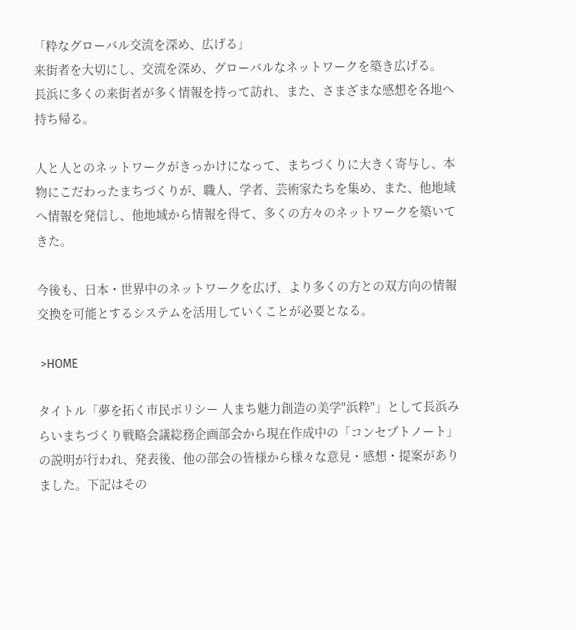「粋なグローバル交流を深め、広げる」
来街者を大切にし、交流を深め、グローバルなネットワークを築き広げる。
長浜に多くの来街者が多く情報を持って訪れ、また、さまざまな感想を各地へ持ち帰る。

人と人とのネットワークがきっかけになって、まちづくりに大きく寄与し、本物にこだわったまちづくりが、職人、学者、芸術家たちを集め、また、他地域へ情報を発信し、他地域から情報を得て、多くの方々のネットワークを築いてきた。

今後も、日本・世界中のネットワークを広げ、より多くの方との双方向の情報交換を可能とするシステムを活用していくことが必要となる。

 >HOME

タイトル「夢を拓く市民ポリシー 人まち魅力創造の美学"浜粋"」として長浜みらいまちづくり戦略会議総務企画部会から現在作成中の「コンセプトノート」の説明が行われ、発表後、他の部会の皆様から様々な意見・感想・提案がありました。下記はその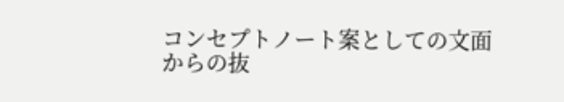コンセプトノート案としての文面からの抜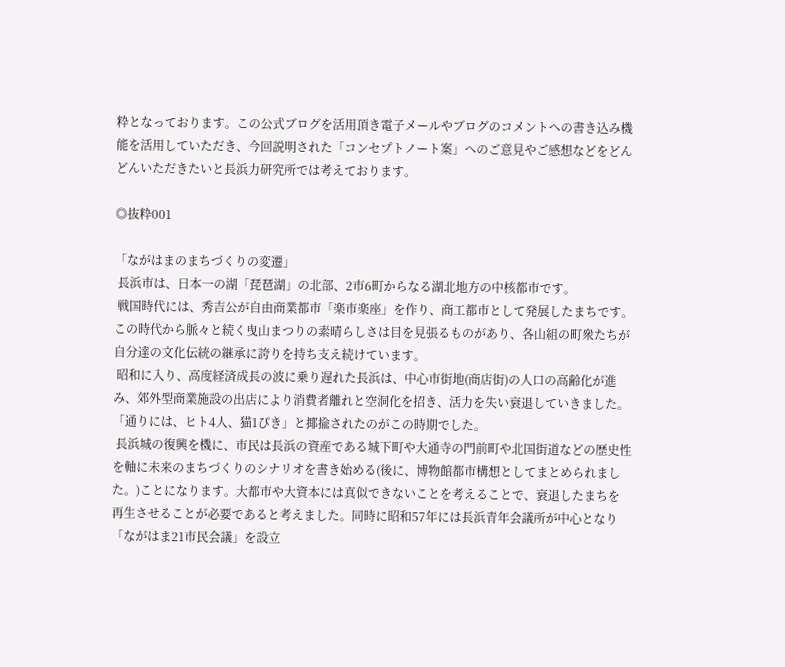粋となっております。この公式ブログを活用頂き電子メールやブログのコメントへの書き込み機能を活用していただき、今回説明された「コンセプトノート案」へのご意見やご感想などをどんどんいただきたいと長浜力研究所では考えております。

◎抜粋001

「ながはまのまちづくりの変遷」
 長浜市は、日本一の湖「琵琶湖」の北部、2市6町からなる湖北地方の中核都市です。
 戦国時代には、秀吉公が自由商業都市「楽市楽座」を作り、商工都市として発展したまちです。この時代から脈々と続く曳山まつりの素晴らしさは目を見張るものがあり、各山組の町衆たちが自分達の文化伝統の継承に誇りを持ち支え続けています。
 昭和に入り、高度経済成長の波に乗り遅れた長浜は、中心市街地(商店街)の人口の高齢化が進み、郊外型商業施設の出店により消費者離れと空洞化を招き、活力を失い衰退していきました。「通りには、ヒト4人、猫1ぴき」と揶揄されたのがこの時期でした。
 長浜城の復興を機に、市民は長浜の資産である城下町や大通寺の門前町や北国街道などの歴史性を軸に未来のまちづくりのシナリオを書き始める(後に、博物館都市構想としてまとめられました。)ことになります。大都市や大資本には真似できないことを考えることで、衰退したまちを再生させることが必要であると考えました。同時に昭和57年には長浜青年会議所が中心となり「ながはま21市民会議」を設立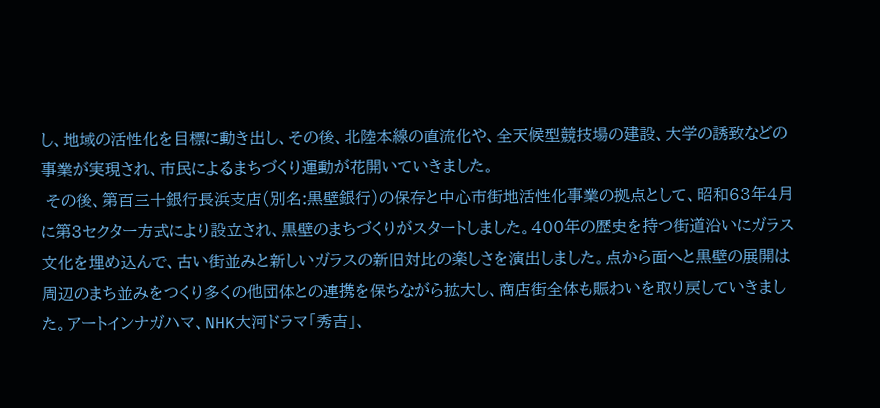し、地域の活性化を目標に動き出し、その後、北陸本線の直流化や、全天候型競技場の建設、大学の誘致などの事業が実現され、市民によるまちづくり運動が花開いていきました。
 その後、第百三十銀行長浜支店(別名:黒壁銀行)の保存と中心市街地活性化事業の拠点として、昭和63年4月に第3セクター方式により設立され、黒壁のまちづくりがスタートしました。400年の歴史を持つ街道沿いにガラス文化を埋め込んで、古い街並みと新しいガラスの新旧対比の楽しさを演出しました。点から面へと黒壁の展開は周辺のまち並みをつくり多くの他団体との連携を保ちながら拡大し、商店街全体も賑わいを取り戻していきました。アートインナガハマ、NHK大河ドラマ「秀吉」、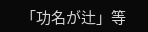「功名が辻」等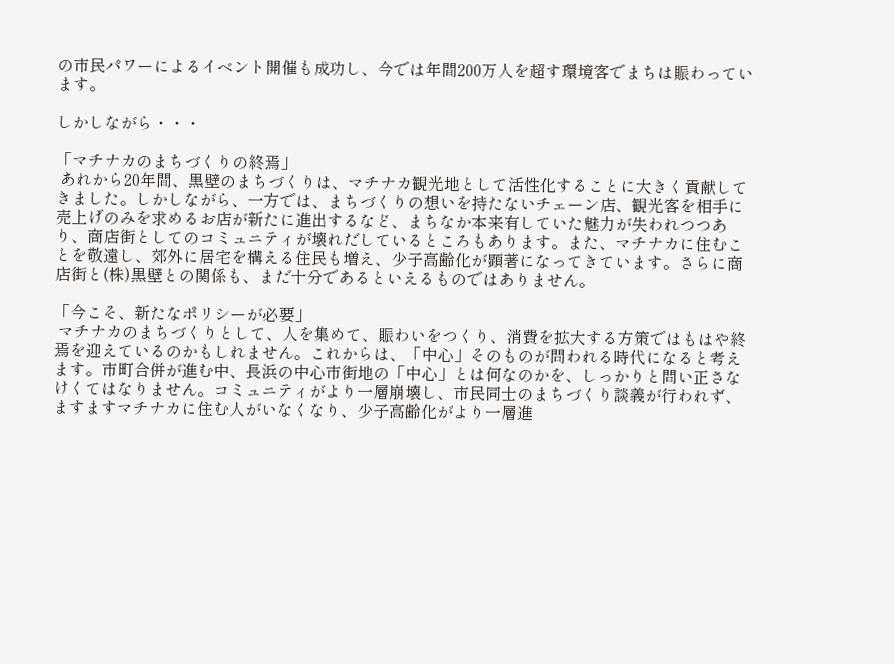の市民パワーによるイベント開催も成功し、今では年間200万人を超す環境客でまちは賑わっています。

しかしながら・・・

「マチナカのまちづくりの終焉」
 あれから20年間、黒壁のまちづくりは、マチナカ観光地として活性化することに大きく貢献してきました。しかしながら、一方では、まちづくりの想いを持たないチェーン店、観光客を相手に売上げのみを求めるお店が新たに進出するなど、まちなか本来有していた魅力が失われつつあり、商店街としてのコミュニティが壊れだしているところもあります。また、マチナカに住むことを敬遠し、郊外に居宅を構える住民も増え、少子高齢化が顕著になってきています。さらに商店街と(株)黒壁との関係も、まだ十分であるといえるものではありません。

「今こそ、新たなポリシーが必要」
 マチナカのまちづくりとして、人を集めて、賑わいをつくり、消費を拡大する方策ではもはや終焉を迎えているのかもしれません。これからは、「中心」そのものが問われる時代になると考えます。市町合併が進む中、長浜の中心市街地の「中心」とは何なのかを、しっかりと問い正さなけくてはなりません。コミュニティがより一層崩壊し、市民同士のまちづくり談義が行われず、ますますマチナカに住む人がいなくなり、少子高齢化がより一層進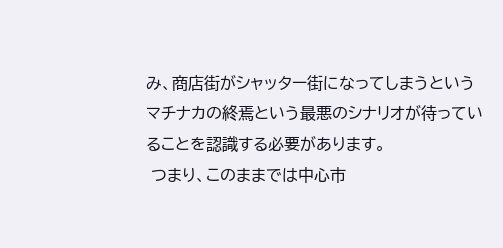み、商店街がシャッター街になってしまうというマチナカの終焉という最悪のシナリオが待っていることを認識する必要があります。
 つまり、このままでは中心市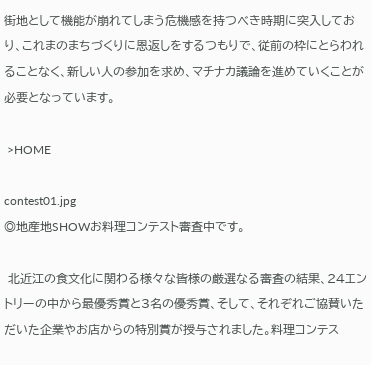街地として機能が崩れてしまう危機感を持つべき時期に突入しており、これまのまちづくりに恩返しをするつもりで、従前の枠にとらわれることなく、新しい人の参加を求め、マチナカ議論を進めていくことが必要となっています。

 >HOME

contest01.jpg
◎地産地SHOWお料理コンテスト審査中です。

 北近江の食文化に関わる様々な皆様の厳選なる審査の結果、24エントリーの中から最優秀賞と3名の優秀賞、そして、それぞれご協賛いただいた企業やお店からの特別賞が授与されました。料理コンテス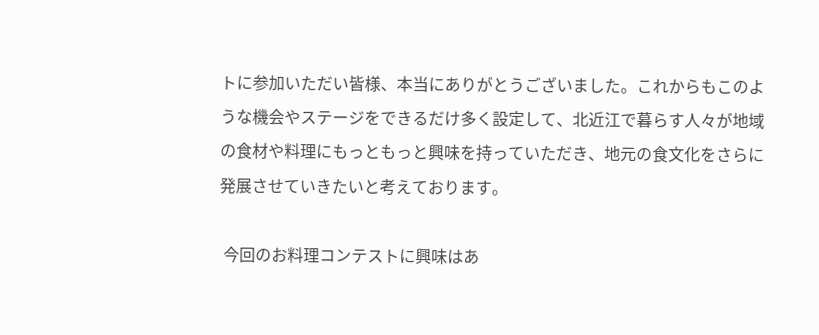トに参加いただい皆様、本当にありがとうございました。これからもこのような機会やステージをできるだけ多く設定して、北近江で暮らす人々が地域の食材や料理にもっともっと興味を持っていただき、地元の食文化をさらに発展させていきたいと考えております。

 今回のお料理コンテストに興味はあ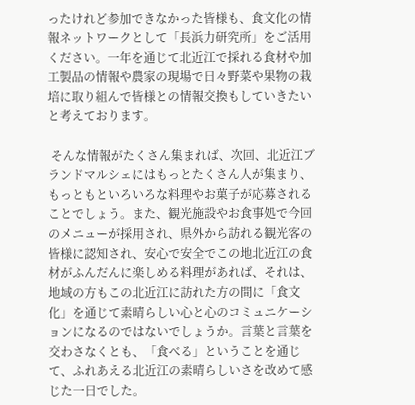ったけれど参加できなかった皆様も、食文化の情報ネットワークとして「長浜力研究所」をご活用ください。一年を通じて北近江で採れる食材や加工製品の情報や農家の現場で日々野菜や果物の栽培に取り組んで皆様との情報交換もしていきたいと考えております。

 そんな情報がたくさん集まれば、次回、北近江ブランドマルシェにはもっとたくさん人が集まり、もっともといろいろな料理やお菓子が応募されることでしょう。また、観光施設やお食事処で今回のメニューが採用され、県外から訪れる観光客の皆様に認知され、安心で安全でこの地北近江の食材がふんだんに楽しめる料理があれば、それは、地域の方もこの北近江に訪れた方の間に「食文化」を通じて素晴らしい心と心のコミュニケーションになるのではないでしょうか。言葉と言葉を交わさなくとも、「食べる」ということを通じて、ふれあえる北近江の素晴らしいさを改めて感じた一日でした。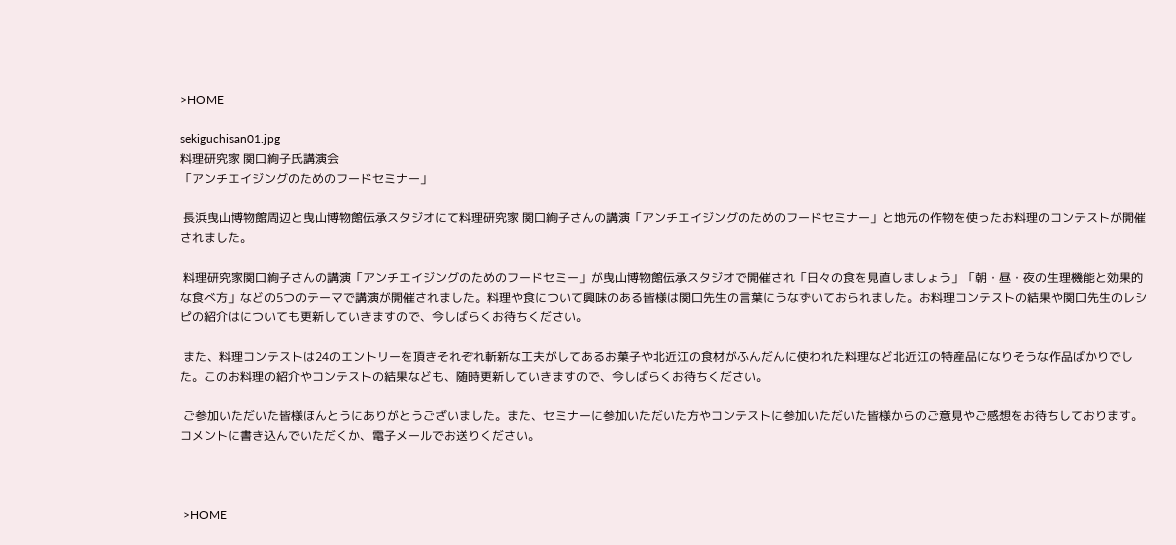>HOME

sekiguchisan01.jpg
料理研究家 関口絢子氏講演会
「アンチエイジングのためのフードセミナー」

 長浜曳山博物館周辺と曳山博物館伝承スタジオにて料理研究家 関口絢子さんの講演「アンチエイジングのためのフードセミナー」と地元の作物を使ったお料理のコンテストが開催されました。

 料理研究家関口絢子さんの講演「アンチエイジングのためのフードセミー」が曳山博物館伝承スタジオで開催され「日々の食を見直しましょう」「朝・昼・夜の生理機能と効果的な食べ方」などの5つのテーマで講演が開催されました。料理や食について興味のある皆様は関口先生の言葉にうなずいておられました。お料理コンテストの結果や関口先生のレシピの紹介はについても更新していきますので、今しばらくお待ちください。

 また、料理コンテストは24のエントリーを頂きそれぞれ斬新な工夫がしてあるお菓子や北近江の食材がふんだんに使われた料理など北近江の特産品になりそうな作品ばかりでした。このお料理の紹介やコンテストの結果なども、随時更新していきますので、今しばらくお待ちください。

 ご参加いただいた皆様ほんとうにありがとうございました。また、セミナーに参加いただいた方やコンテストに参加いただいた皆様からのご意見やご感想をお待ちしております。コメントに書き込んでいただくか、電子メールでお送りください。



 >HOME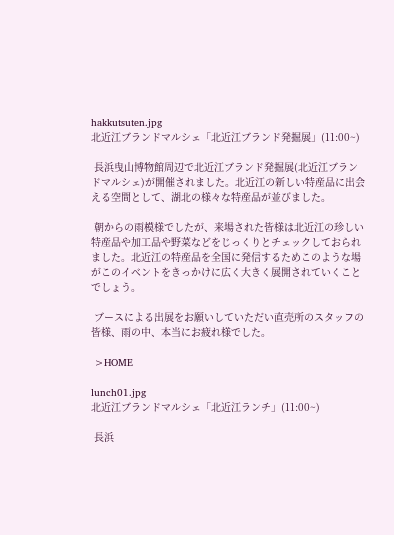hakkutsuten.jpg
北近江ブランドマルシェ「北近江ブランド発掘展」(11:00~)

 長浜曳山博物館周辺で北近江ブランド発掘展(北近江ブランドマルシェ)が開催されました。北近江の新しい特産品に出会える空間として、湖北の様々な特産品が並びました。

 朝からの雨模様でしたが、来場された皆様は北近江の珍しい特産品や加工品や野菜などをじっくりとチェックしておられました。北近江の特産品を全国に発信するためこのような場がこのイベントをきっかけに広く大きく展開されていくことでしょう。

 ブースによる出展をお願いしていただい直売所のスタッフの皆様、雨の中、本当にお疲れ様でした。

 >HOME

lunch01.jpg
北近江ブランドマルシェ「北近江ランチ」(11:00~)

 長浜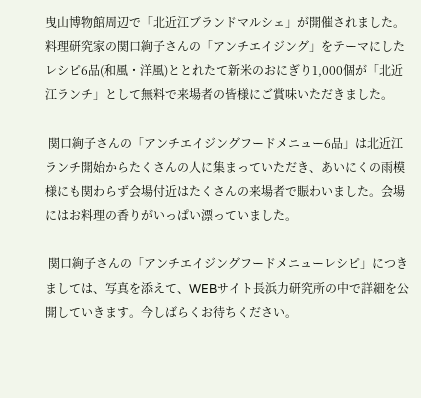曳山博物館周辺で「北近江ブランドマルシェ」が開催されました。料理研究家の関口絢子さんの「アンチエイジング」をテーマにしたレシピ6品(和風・洋風)ととれたて新米のおにぎり1,000個が「北近江ランチ」として無料で来場者の皆様にご賞味いただきました。

 関口絢子さんの「アンチエイジングフードメニュー6品」は北近江ランチ開始からたくさんの人に集まっていただき、あいにくの雨模様にも関わらず会場付近はたくさんの来場者で賑わいました。会場にはお料理の香りがいっぱい漂っていました。

 関口絢子さんの「アンチエイジングフードメニューレシピ」につきましては、写真を添えて、WEBサイト長浜力研究所の中で詳細を公開していきます。今しばらくお待ちください。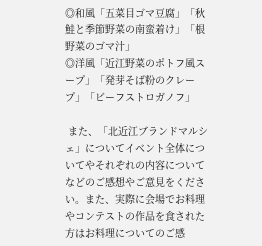◎和風「五菜目ゴマ豆腐」「秋鮭と季節野菜の南蛮着け」「根野菜のゴマ汁」
◎洋風「近江野菜のポトフ風スープ」「発芽そば粉のクレープ」「ビーフストロガノフ」

 また、「北近江ブランドマルシェ」についてイベント全体についてやそれぞれの内容についてなどのご感想やご意見をください。また、実際に会場でお料理やコンテストの作品を食された方はお料理についてのご感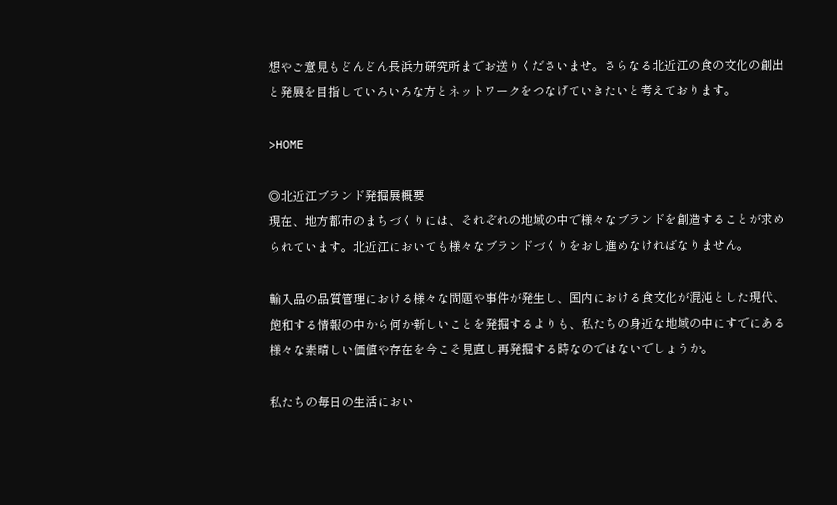想やご意見もどんどん長浜力研究所までお送りくださいませ。さらなる北近江の食の文化の創出と発展を目指していろいろな方とネットワークをつなげていきたいと考えております。

>HOME

◎北近江ブランド発掘展概要
現在、地方都市のまちづくりには、それぞれの地域の中で様々なブランドを創造することが求められています。北近江においても様々なブランドづくりをおし進めなければなりません。

輸入品の品質管理における様々な問題や事件が発生し、国内における食文化が混沌とした現代、飽和する情報の中から何か新しいことを発掘するよりも、私たちの身近な地域の中にすでにある様々な素晴しい価値や存在を今こそ見直し再発掘する時なのではないでしょうか。

私たちの毎日の生活におい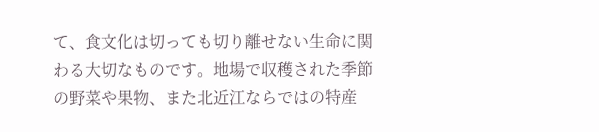て、食文化は切っても切り離せない生命に関わる大切なものです。地場で収穫された季節の野菜や果物、また北近江ならではの特産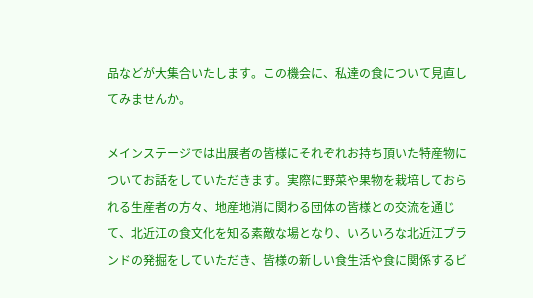品などが大集合いたします。この機会に、私達の食について見直してみませんか。

メインステージでは出展者の皆様にそれぞれお持ち頂いた特産物についてお話をしていただきます。実際に野菜や果物を栽培しておられる生産者の方々、地産地消に関わる団体の皆様との交流を通じて、北近江の食文化を知る素敵な場となり、いろいろな北近江ブランドの発掘をしていただき、皆様の新しい食生活や食に関係するビ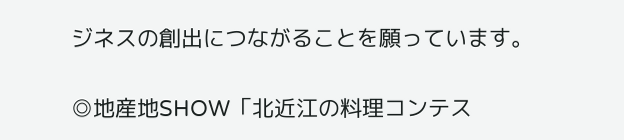ジネスの創出につながることを願っています。

◎地産地SHOW「北近江の料理コンテス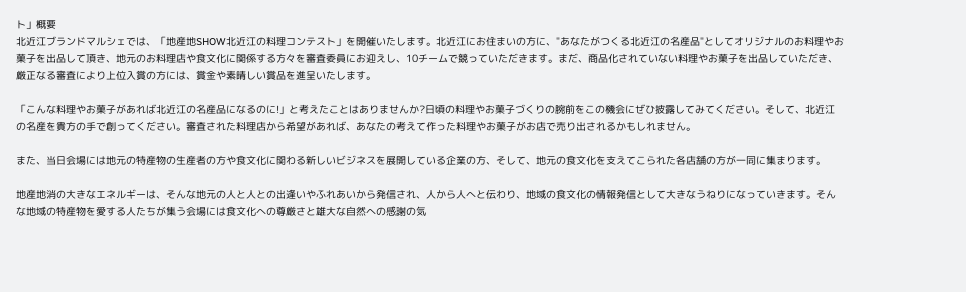ト」概要
北近江ブランドマルシェでは、「地産地SHOW北近江の料理コンテスト」を開催いたします。北近江にお住まいの方に、"あなたがつくる北近江の名産品"としてオリジナルのお料理やお菓子を出品して頂き、地元のお料理店や食文化に関係する方々を審査委員にお迎えし、10チームで競っていただきます。まだ、商品化されていない料理やお菓子を出品していただき、厳正なる審査により上位入賞の方には、賞金や素晴しい賞品を進呈いたします。

「こんな料理やお菓子があれば北近江の名産品になるのに!」と考えたことはありませんか?日頃の料理やお菓子づくりの腕前をこの機会にぜひ披露してみてください。そして、北近江の名産を貴方の手で創ってください。審査された料理店から希望があれば、あなたの考えて作った料理やお菓子がお店で売り出されるかもしれません。

また、当日会場には地元の特産物の生産者の方や食文化に関わる新しいビジネスを展開している企業の方、そして、地元の食文化を支えてこられた各店舗の方が一同に集まります。

地産地消の大きなエネルギーは、そんな地元の人と人との出逢いやふれあいから発信され、人から人へと伝わり、地域の食文化の情報発信として大きなうねりになっていきます。そんな地域の特産物を愛する人たちが集う会場には食文化への尊厳さと雄大な自然への感謝の気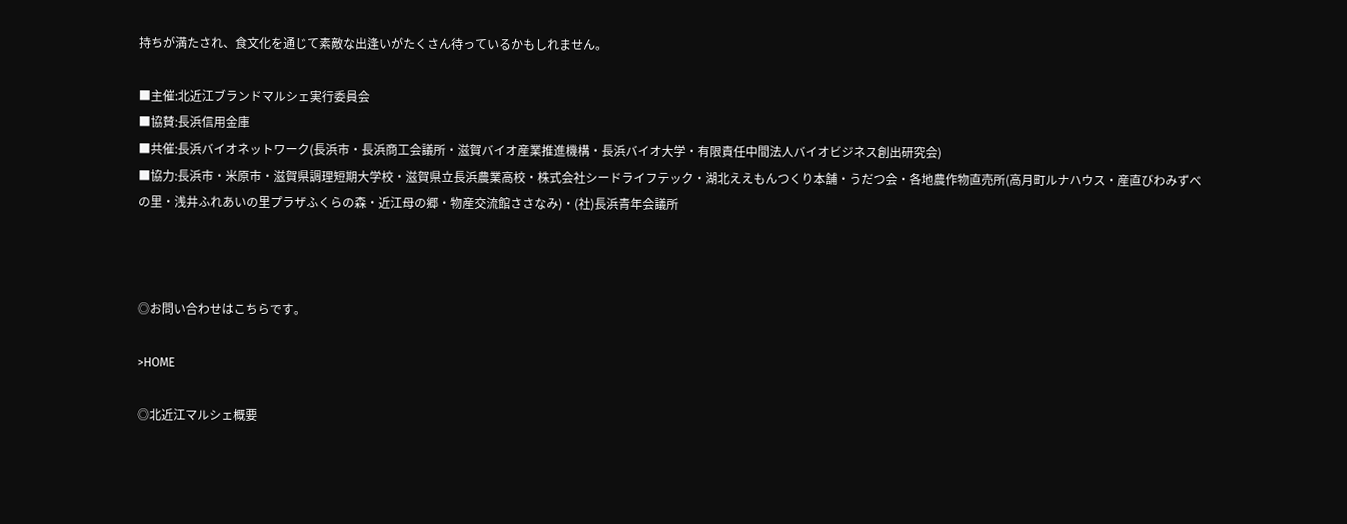持ちが満たされ、食文化を通じて素敵な出逢いがたくさん待っているかもしれません。

■主催:北近江ブランドマルシェ実行委員会
■協賛:長浜信用金庫
■共催:長浜バイオネットワーク(長浜市・長浜商工会議所・滋賀バイオ産業推進機構・長浜バイオ大学・有限責任中間法人バイオビジネス創出研究会)
■協力:長浜市・米原市・滋賀県調理短期大学校・滋賀県立長浜農業高校・株式会社シードライフテック・湖北ええもんつくり本舗・うだつ会・各地農作物直売所(高月町ルナハウス・産直びわみずべの里・浅井ふれあいの里プラザふくらの森・近江母の郷・物産交流館ささなみ)・(社)長浜青年会議所



◎お問い合わせはこちらです。

>HOME

◎北近江マルシェ概要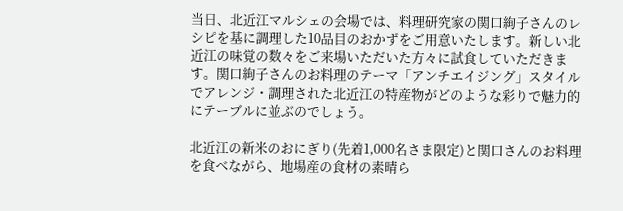当日、北近江マルシェの会場では、料理研究家の関口絢子さんのレシピを基に調理した10品目のおかずをご用意いたします。新しい北近江の味覚の数々をご来場いただいた方々に試食していただきます。関口絢子さんのお料理のテーマ「アンチエイジング」スタイルでアレンジ・調理された北近江の特産物がどのような彩りで魅力的にテーブルに並ぶのでしょう。

北近江の新米のおにぎり(先着1,000名さま限定)と関口さんのお料理を食べながら、地場産の食材の素晴ら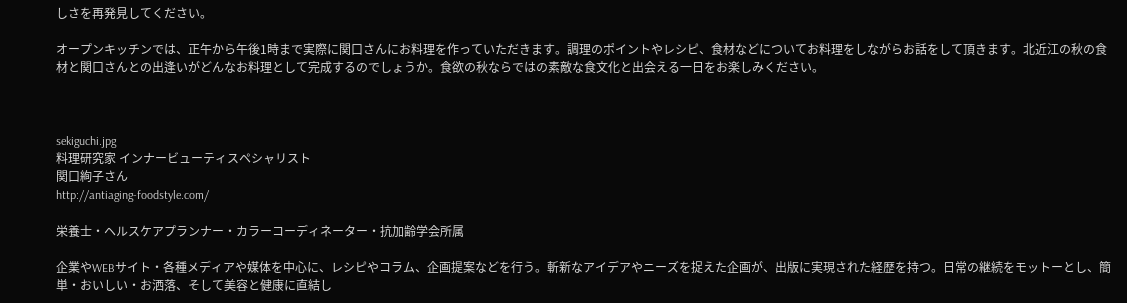しさを再発見してください。

オープンキッチンでは、正午から午後1時まで実際に関口さんにお料理を作っていただきます。調理のポイントやレシピ、食材などについてお料理をしながらお話をして頂きます。北近江の秋の食材と関口さんとの出逢いがどんなお料理として完成するのでしょうか。食欲の秋ならではの素敵な食文化と出会える一日をお楽しみください。



sekiguchi.jpg
料理研究家 インナービューティスペシャリスト
関口絢子さん
http://antiaging-foodstyle.com/

栄養士・ヘルスケアプランナー・カラーコーディネーター・抗加齢学会所属

企業やWEBサイト・各種メディアや媒体を中心に、レシピやコラム、企画提案などを行う。斬新なアイデアやニーズを捉えた企画が、出版に実現された経歴を持つ。日常の継続をモットーとし、簡単・おいしい・お洒落、そして美容と健康に直結し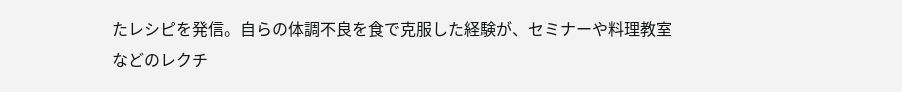たレシピを発信。自らの体調不良を食で克服した経験が、セミナーや料理教室などのレクチ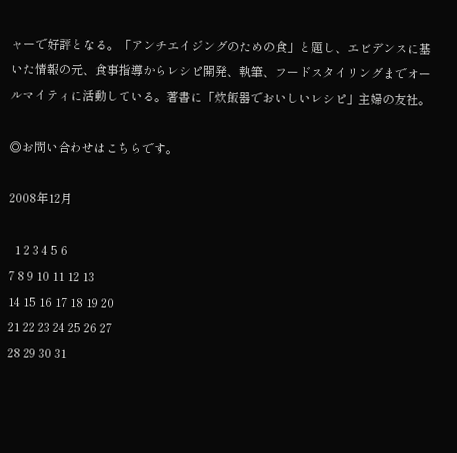ャーで好評となる。「アンチエイジングのための食」と題し、エビデンスに基いた情報の元、食事指導からレシピ開発、執筆、フードスタイリングまでオールマイティに活動している。著書に「炊飯器でおいしいレシピ」主婦の友社。

◎お問い合わせはこちらです。

2008年12月

  1 2 3 4 5 6
7 8 9 10 11 12 13
14 15 16 17 18 19 20
21 22 23 24 25 26 27
28 29 30 31